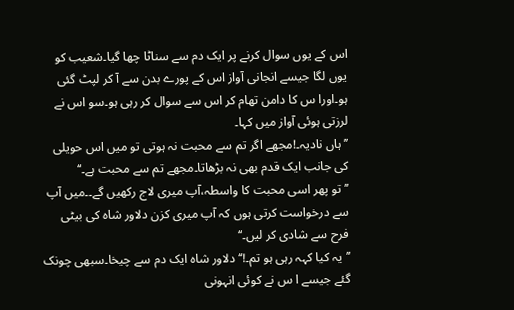اس کے یوں سوال کرنے پر ایک دم سے سناٹا چھا گیا۔شعیب کو یوں لگا جیسے انجانی آواز اس کے پورے بدن سے آ کر لپٹ گئی ہو۔اورا س کا دامن تھام کر اس سے سوال کر رہی ہو۔سو اس نے لرزتی ہوئی آواز میں کہا۔
’’ہاں نادیہ۔!مجھے اگر تم سے محبت نہ ہوتی تو میں اس حویلی کی جانب ایک قدم بھی نہ بڑھاتا۔مجھے تم سے محبت ہے۔‘‘
’’تو پھر اسی محبت کا واسطہ،آپ میری لاج رکھیں گے۔۔میں آپ سے درخواست کرتی ہوں کہ آپ میری کزن دلاور شاہ کی بیٹی فرح سے شادی کر لیں۔‘‘
’’یہ کیا کہہ رہی ہو تم۔!‘‘دلاور شاہ ایک دم سے چیخا۔سبھی چونک گئے جیسے ا س نے کوئی انہونی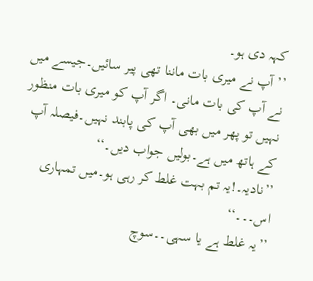کہہ دی ہو۔
’’آپ نے میری بات ماننا تھی پیر سائیں۔جیسے میں نے آپ کی بات مانی۔ اگر آپ کو میری بات منظور نہیں تو پھر میں بھی آپ کی پابند نہیں۔فیصلہ آپ کے ہاتھ میں ہے۔بولیں جواب دیں۔‘‘
’’نادیہ۔!یہ تم بہت غلط کر رہی ہو۔میں تمہاری اس۔۔۔‘‘
’’یہ غلط ہے یا سہی۔۔سوچ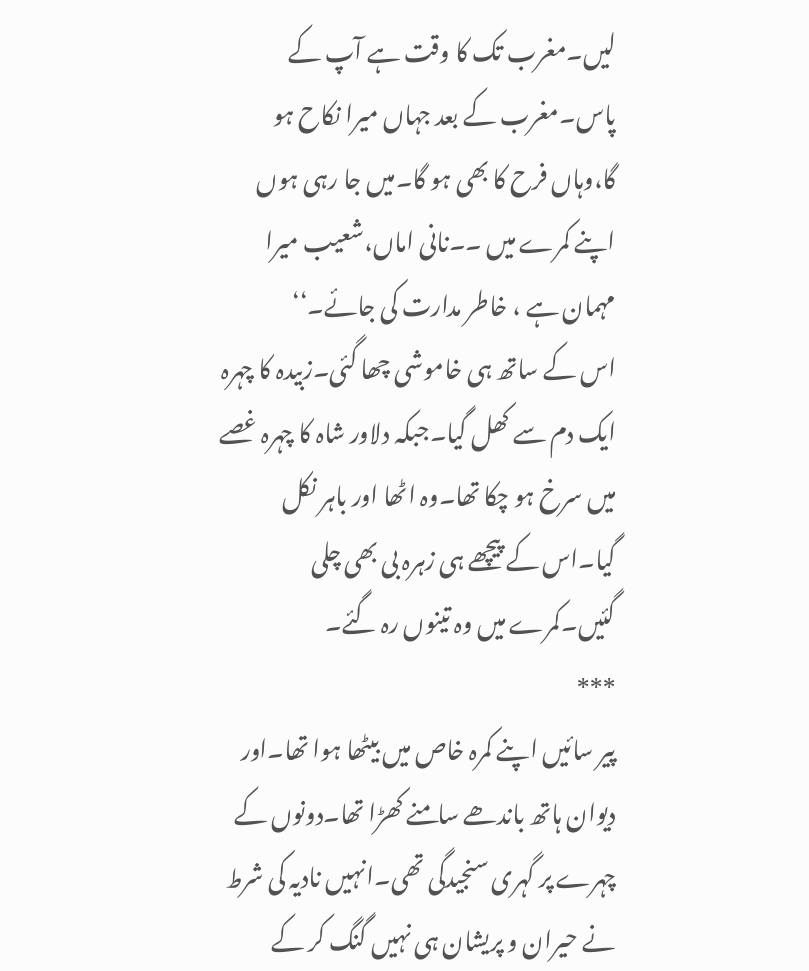لیں۔مغرب تک کا وقت ہے آپ کے پاس۔مغرب کے بعد جہاں میرا نکاح ہو گا،وہاں فرح کا بھی ہو گا۔میں جا رہی ہوں اپنے کمرے میں ۔۔نانی اماں،شعیب میرا مہمان ہے ، خاطر مدارت کی جائے۔‘‘
اس کے ساتھ ہی خاموشی چھا گئی۔زبیدہ کا چہرہ ایک دم سے کھل گیا۔جبکہ دلاور شاہ کا چہرہ غصے میں سرخ ہو چکا تھا۔وہ اٹھا اور باہر نکل گیا۔اس کے پیچھے ہی زہرہ بی بھی چلی گئیں۔کمرے میں وہ تینوں رہ گئے۔
***
پیر سائیں اپنے کمرہ خاص میں بیٹھا ہوا تھا۔اور دیوان ہاتھ باندھے سامنے کھڑا تھا۔دونوں کے چہرے پر گہری سنجیدگی تھی۔انہیں نادیہ کی شرط نے حیران و پریشان ہی نہیں گنگ کر کے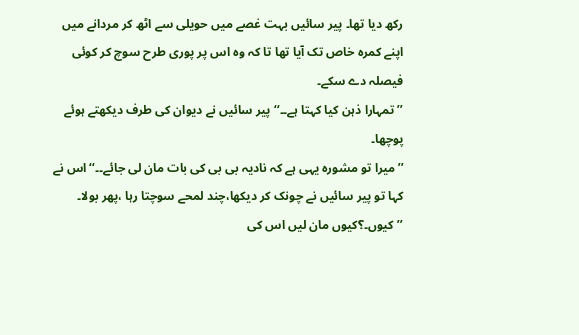رکھ دیا تھا۔ پیر سائیں بہت غصے میں حویلی سے اٹھ کر مردانے میں اپنے کمرہ خاص تک آیا تھا تا کہ وہ اس پر پوری طرح سوچ کر کوئی فیصلہ دے سکے۔
’’تمہارا ذہن کیا کہتا ہے۔۔‘‘پیر سائیں نے دیوان کی طرف دیکھتے ہوئے پوچھا۔
’’میرا تو مشورہ یہی ہے کہ نادیہ بی بی کی بات مان لی جائے۔۔‘‘اس نے کہا تو پیر سائیں نے چونک کر دیکھا،چند لمحے سوچتا رہا ،پھر بولا۔
’’کیوں۔؟کیوں مان لیں اس کی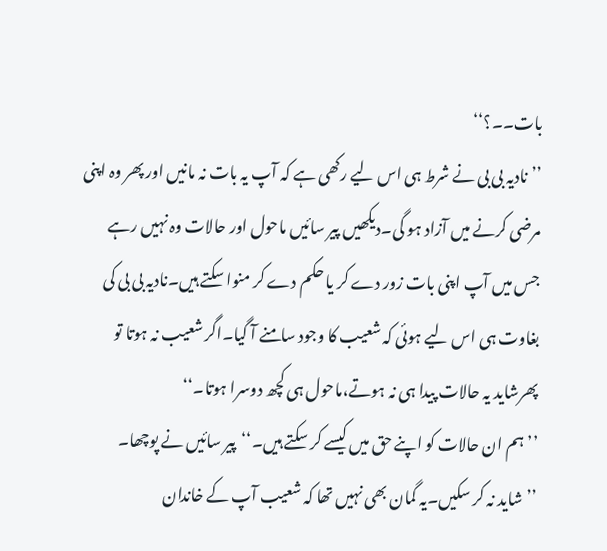بات۔۔؟‘‘
’’نادیہ بی بی نے شرط ہی اس لیے رکھی ہے کہ آپ یہ بات نہ مانیں اور پھر وہ اپنی مرضی کرنے میں آزاد ہو گی۔دیکھیں پیر سائیں ماحول اور حالات وہ نہیں رہے جس میں آپ اپنی بات زور دے کر یا حکم دے کر منوا سکتے ہیں۔نادیہ بی بی کی بغاوت ہی اس لیے ہوئی کہ شعیب کا وجود سامنے آ گیا۔اگر شعیب نہ ہوتا تو پھرشاید یہ حالات پیدا ہی نہ ہوتے،ماحول ہی کچھ دوسرا ہوتا۔‘‘
’’ہم ان حالات کو اپنے حق میں کیسے کر سکتے ہیں۔‘‘پیر سائیں نے پوچھا۔
’’شاید نہ کر سکیں۔یہ گمان بھی نہیں تھا کہ شعیب آپ کے خاندان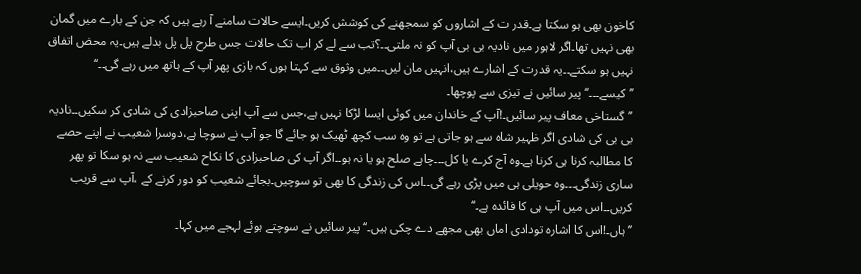کاخون بھی ہو سکتا ہے۔قدر ت کے اشاروں کو سمجھنے کی کوشش کریں۔ایسے حالات سامنے آ رہے ہیں کہ جن کے بارے میں گمان بھی نہیں تھا۔اگر لاہور میں نادیہ بی بی آپ کو نہ ملتی۔۔؟تب سے لے کر اب تک حالات جس طرح پل پل بدلے ہیں۔یہ محض اتفاق نہیں ہو سکتے۔۔یہ قدرت کے اشارے ہیں،انہیں مان لیں۔۔میں وثوق سے کہتا ہوں کہ بازی پھر آپ کے ہاتھ میں رہے گی۔۔‘‘
’’کیسے۔۔۔‘‘پیر سائیں نے تیزی سے پوچھا۔
’’گستاخی معاف پیر سائیں۔!آپ کے خاندان میں کوئی ایسا لڑکا نہیں ہے،جس سے آپ اپنی صاحبزادی کی شادی کر سکیں۔۔نادیہ بی بی کی شادی اگر ظہیر شاہ سے ہو جاتی ہے تو وہ سب کچھ ٹھیک ہو جائے گا جو آپ نے سوچا ہے،دوسرا شعیب نے اپنے حصے کا مطالبہ کرنا ہی کرنا ہے۔وہ آج کرے یا کل۔۔۔چاہے صلح ہو یا نہ ہو۔۔اگر آپ کی صاحبزادی کا نکاح شعیب سے نہ ہو سکا تو پھر ساری زندگی۔۔۔وہ حویلی ہی میں پڑی رہے گی۔۔اس کی زندگی کا بھی تو سوچیں۔بجائے شعیب کو دور کرنے کے ،آپ سے قریب کریں۔۔اس میں آپ ہی کا فائدہ ہے۔‘‘
’’ہاں۔!اس کا اشارہ تودادی اماں بھی مجھے دے چکی ہیں۔‘‘پیر سائیں نے سوچتے ہوئے لہجے میں کہا۔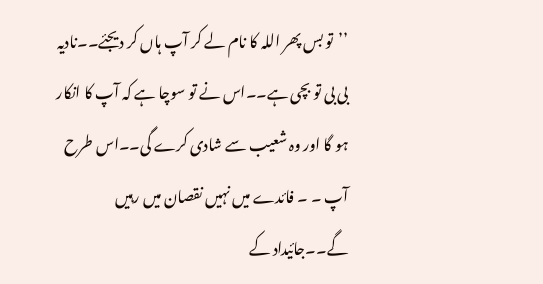’’تو بس پھر اللہ کا نام لے کر آپ ہاں کر دیجئے۔۔نادیہ بی بی تو بچی ہے۔۔اس نے تو سوچا ہے کہ آپ کا انکار ہو گا اور وہ شعیب سے شادی کرے گی۔۔اس طرح آپ ۔ ۔ فائدے میں نہیں نقصان میں رہیں گے۔۔جائیداد کے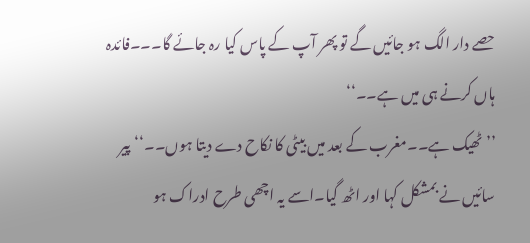حصے دار الگ ہو جائیں گے تو پھر آپ کے پاس کیا رہ جائے گا۔۔۔فائدہ ہاں کرنے ہی میں ہے۔۔‘‘
’’ٹھیک ہے۔۔مغرب کے بعد میں بیٹی کا نکاح دے دیتا ہوں۔۔‘‘پیر سائیں نے بمشکل کہا اور اٹھ گیا۔اسے یہ اچھی طرح ادراک ہو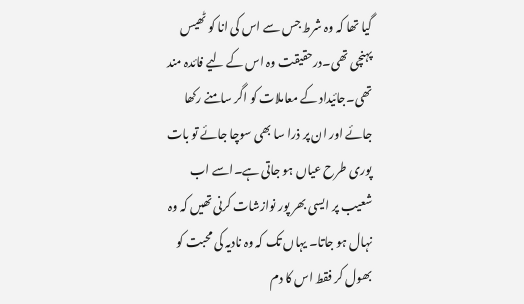گیا تھا کہ وہ شرط جس سے اس کی انا کو ٹھیس پہنچی تھی۔درحقیقت وہ اس کے لیے فائدہ مند تھی۔جائیداد کے معاملات کو اگر سامنے رکھا جائے اور ان پر ذرا سا بھی سوچا جائے تو بات پوری طرح عیاں ہو جاتی ہے۔اسے اب شعیب پر ایسی بھر پور نوازشات کرنی تھیں کہ وہ نہال ہو جاتا۔ یہاں تک کہ وہ نادیہ کی محبت کو بھول کر فقط اس کا دم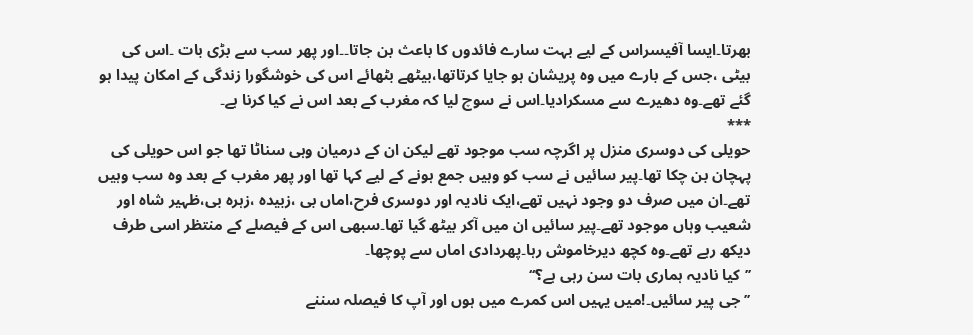بھرتا۔ایسا آفیسراس کے لیے بہت سارے فائدوں کا باعث بن جاتا۔۔اور پھر سب سے بڑی بات ۔اس کی بیٹی ،جس کے بارے میں وہ پریشان ہو جایا کرتاتھا،بیٹھے بٹھائے اس کی خوشگورا زندگی کے امکان پیدا ہو گئے تھے۔وہ دھیرے سے مسکرادیا۔اس نے سوچ لیا کہ مغرب کے بعد اس نے کیا کرنا ہے۔
***
حویلی کی دوسری منزل پر اگرچہ سب موجود تھے لیکن ان کے درمیان وہی سناٹا تھا جو اس حویلی کی پہچان بن چکا تھا۔پیر سائیں نے سب کو وہیں جمع ہونے کے لیے کہا تھا اور پھر مغرب کے بعد وہ سب وہیں تھے۔ان میں صرف دو وجود نہیں تھے،ایک نادیہ اور دوسری فرح،اماں بی ،زبیدہ ،زہرہ بی،ظہیر شاہ اور شعیب وہاں موجود تھے۔پیر سائیں ان میں آکر بیٹھ گیا تھا۔سبھی اس کے فیصلے کے منتظر اسی طرف دیکھ رہے تھے۔وہ کچھ دیرخاموش رہا۔پھردادی اماں سے پوچھا۔
’’کیا نادیہ ہماری بات سن رہی ہے؟‘‘
’’جی پیر سائیں۔!میں یہیں اس کمرے میں ہوں اور آپ کا فیصلہ سننے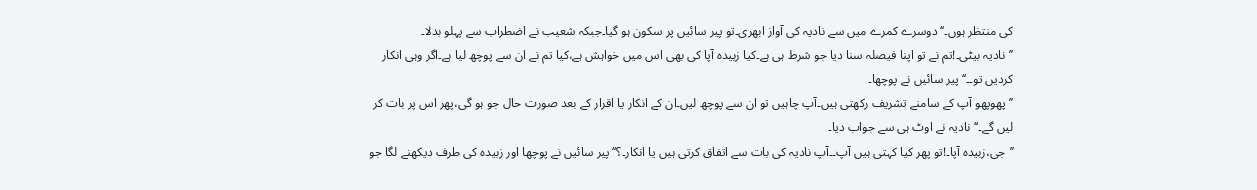کی منتظر ہوں۔‘‘دوسرے کمرے میں سے نادیہ کی آواز ابھری۔تو پیر سائیں پر سکون ہو گیا۔جبکہ شعیب نے اضطراب سے پہلو بدلا۔
’’نادیہ بیٹی۔!تم نے تو اپنا فیصلہ سنا دیا جو شرط ہی ہے۔کیا زبیدہ آپا کی بھی اس میں خواہش ہے،کیا تم نے ان سے پوچھ لیا ہے۔اگر وہی انکار کردیں تو۔۔‘‘پیر سائیں نے پوچھا۔
’’پھوپھو آپ کے سامنے تشریف رکھتی ہیں۔آپ چاہیں تو ان سے پوچھ لیں۔ان کے انکار یا اقرار کے بعد صورت حال جو ہو گی،پھر اس پر بات کر لیں گے۔‘‘نادیہ نے اوٹ ہی سے جواب دیا۔
’’جی،زبیدہ آپا۔!تو پھر کیا کہتی ہیں آپ۔۔آپ نادیہ کی بات سے اتفاق کرتی ہیں یا انکار۔؟‘‘پیر سائیں نے پوچھا اور زبیدہ کی طرف دیکھنے لگا جو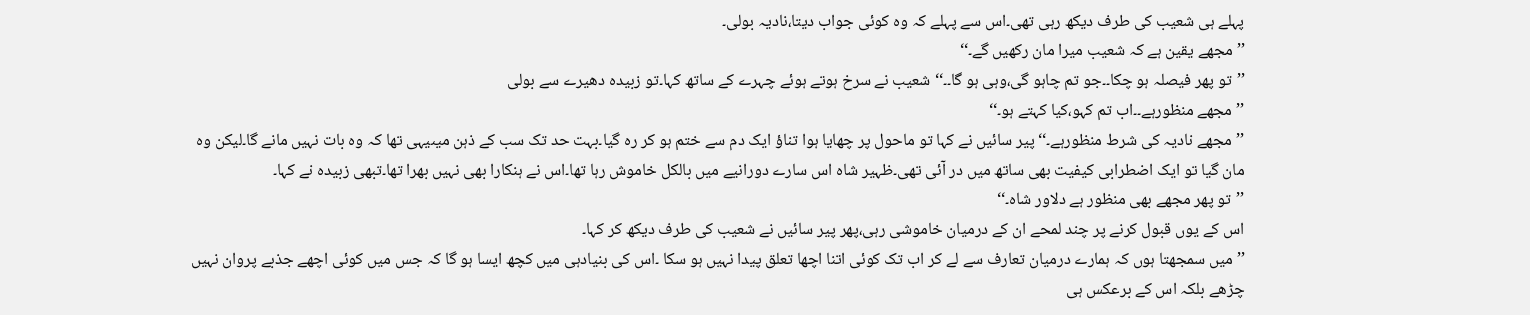پہلے ہی شعیب کی طرف دیکھ رہی تھی۔اس سے پہلے کہ وہ کوئی جواب دیتا،نادیہ بولی۔
’’مجھے یقین ہے کہ شعیب میرا مان رکھیں گے۔‘‘
’’تو پھر فیصلہ ہو چکا۔۔جو تم چاہو گی،وہی ہو گا۔۔‘‘شعیب نے سرخ ہوتے ہوئے چہرے کے ساتھ کہا۔تو زبیدہ دھیرے سے بولی
’’مجھے منظورہے۔۔اب تم کہو،کیا کہتے ہو۔‘‘
’’مجھے نادیہ کی شرط منظورہے۔‘‘پیر سائیں نے کہا تو ماحول پر چھایا ہوا تناؤ ایک دم سے ختم ہو کر رہ گیا۔بہت حد تک سب کے ذہن میںیہی تھا کہ وہ بات نہیں مانے گا۔لیکن وہ مان گیا تو ایک اضطرابی کیفیت بھی ساتھ میں در آئی تھی۔ظہیر شاہ اس سارے دورانیے میں بالکل خاموش رہا تھا۔اس نے ہنکارا بھی نہیں بھرا تھا۔تبھی زبیدہ نے کہا۔
’’تو پھر مجھے بھی منظور ہے دلاور شاہ۔‘‘
اس کے یوں قبول کرنے پر چند لمحے ان کے درمیان خاموشی رہی،پھر پیر سائیں نے شعیب کی طرف دیکھ کر کہا۔
’’میں سمجھتا ہوں کہ ہمارے درمیان تعارف سے لے کر اب تک کوئی اتنا اچھا تعلق پیدا نہیں ہو سکا ۔اس کی بنیادہی میں کچھ ایسا ہو گا کہ جس میں کوئی اچھے جذبے پروان نہیں چڑھے بلکہ اس کے برعکس ہی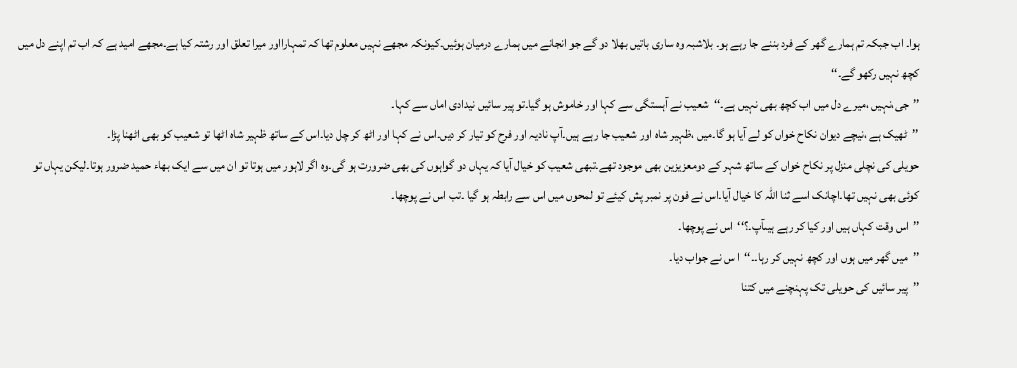ہوا۔ اب جبکہ تم ہمارے گھر کے فرد بننے جا رہے ہو۔ بلاشبہ وہ ساری باتیں بھلا دو گے جو انجانے میں ہمارے درمیان ہوئیں۔کیونکہ مجھے نہیں معلوم تھا کہ تمہارااور میرا تعلق اور رشتہ کیا ہے۔مجھے امید ہے کہ اب تم اپنے دل میں کچھ نہیں رکھو گے۔‘‘
’’جی،نہیں ،میرے دل میں اب کچھ بھی نہیں ہے۔‘‘شعیب نے آہستگی سے کہا اور خاموش ہو گیا۔تو پیر سائیں نیدادی اماں سے کہا۔
’’ٹھیک ہے ،نیچے دیوان نکاح خواں کو لے آیا ہو گا۔میں ،ظہیر شاہ اور شعیب جا رہے ہیں۔آپ نادیہ اور فرح کو تیار کر دیں۔اس نے کہا اور اٹھ کر چل دیا۔اس کے ساتھ ظہیر شاہ اٹھا تو شعیب کو بھی اٹھنا پڑا۔
حویلی کی نچلی منزل پر نکاح خواں کے ساتھ شہر کے دومعزیزین بھی موجود تھے۔تبھی شعیب کو خیال آیا کہ یہاں دو گواہوں کی بھی ضرورت ہو گی۔وہ اگر لاہور میں ہوتا تو ان میں سے ایک بھاء حمید ضرور ہوتا۔لیکن یہاں تو کوئی بھی نہیں تھا۔اچانک اسے ثنا اللہ کا خیال آیا۔اس نے فون پر نمبر پش کیئے تو لمحوں میں اس سے رابطہ ہو گیا ۔تب اس نے پوچھا۔
’’اس وقت کہاں ہیں اور کیا کر رہے ہیںآپ۔؟‘‘اس نے پوچھا۔
’’میں گھر میں ہوں اور کچھ نہیں کر رہا۔۔‘‘ا س نے جواب دیا۔
’’پیر سائیں کی حویلی تک پہنچنے میں کتنا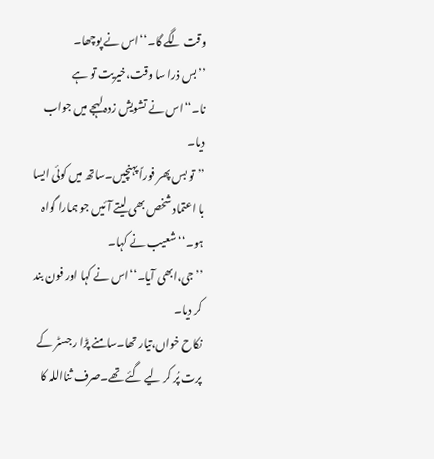وقت لگے گا۔‘‘اس نے پوچھا۔
’’بس ذرا سا وقت،خیریت تو ہے نا۔‘‘اس نے تشویش زدہ لہجے میں جواب دیا۔
’’تو بس پھر فوراً پہنچیں۔ساتھ میں کوئی ایسا با اعتماد شخص بھی لیتے آئیں جو ہمارا گواہ ہو۔‘‘شعیب نے کہا۔
’’جی،ابھی آیا۔‘‘اس نے کہا اور فون بند کر دیا۔
نکاح خواں،تیار تھا۔سامنے پڑا رجسٹر کے پرت پُر کر لیے گئے تھے۔صرف ثنااللہ کا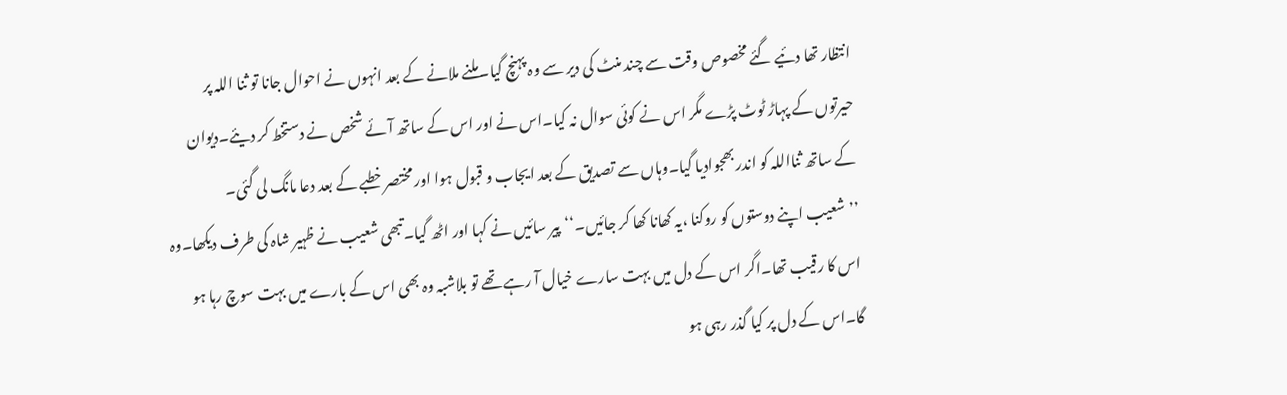انتظار تھا دئیے گئے مخصوص وقت سے چند منٹ کی دیر سے وہ پہنچ گیا۔ملنے ملانے کے بعد انہوں نے احوال جانا تو ثنا اللہ پر حیرتوں کے پہاڑ ٹوٹ پڑے مگر اس نے کوئی سوال نہ کیا۔اس نے اور اس کے ساتھ آئے شخص نے دستخط کر دیئے۔دیوان کے ساتھ ثنااللہ کو اندر بھجوادیا گیا۔وہاں سے تصدیق کے بعد ایجاب و قبول ہوا اور مختصر خطبے کے بعد دعا مانگ لی گئی۔
’’شعیب اپنے دوستوں کو روکنا ،یہ کھانا کھا کر جائیں۔‘‘پیر سائیں نے کہا اور اٹھ گیا۔تبھی شعیب نے ظہیر شاہ کی طرف دیکھا۔وہ اس کا رقیب تھا۔اگر اس کے دل میں بہت سارے خیال آ رہے تھے تو بلاشبہ وہ بھی اس کے بارے میں بہت سوچ رہا ہو گا۔اس کے دل پر کیا گذر رہی ہو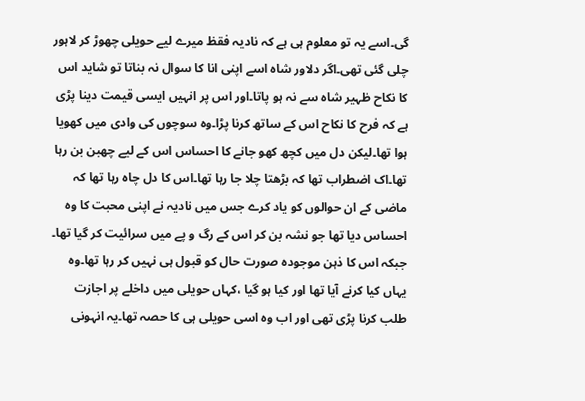گی۔اسے یہ تو معلوم ہی ہے کہ نادیہ فقظ میرے لیے حویلی چھوڑ کر لاہور چلی گئی تھی۔اگر دلاور شاہ اسے اپنی انا کا سوال نہ بناتا تو شاید اس کا نکاح ظہیر شاہ سے نہ ہو پاتا۔اور اس پر انہیں ایسی قیمت دینا پڑی ہے کہ فرح کا نکاح اس کے ساتھ کرنا پڑا۔وہ سوچوں کی وادی میں کھویا ہوا تھا۔لیکن دل میں کچھ کھو جانے کا احساس اس کے لیے چھبن بن رہا تھا۔اک اضطراب تھا کہ بڑھتا چلا جا رہا تھا۔اس کا دل چاہ رہا تھا کہ ماضی کے ان حوالوں کو یاد کرے جس میں نادیہ نے اپنی محبت کا وہ احساس دیا تھا جو نشہ بن کر اس کے رگ و پے میں سرائیت کر گیا تھا۔ جبکہ اس کا ذہن موجودہ صورت حال کو قبول ہی نہیں کر رہا تھا۔وہ یہاں کیا کرنے آیا تھا اور کیا ہو گیا ،کہاں حویلی میں داخلے پر اجازت طلب کرنا پڑی تھی اور اب وہ اسی حویلی ہی کا حصہ تھا۔یہ انہونی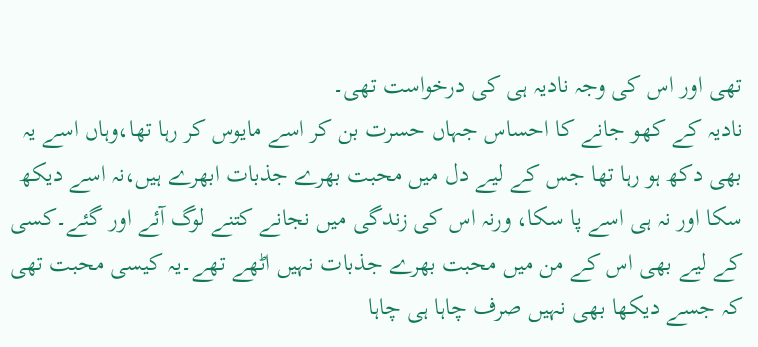تھی اور اس کی وجہ نادیہ ہی کی درخواست تھی۔
نادیہ کے کھو جانے کا احساس جہاں حسرت بن کر اسے مایوس کر رہا تھا،وہاں اسے یہ بھی دکھ ہو رہا تھا جس کے لیے دل میں محبت بھرے جذبات ابھرے ہیں،نہ اسے دیکھ سکا اور نہ ہی اسے پا سکا، ورنہ اس کی زندگی میں نجانے کتنے لوگ آئے اور گئے۔کسی کے لیے بھی اس کے من میں محبت بھرے جذبات نہیں اٹھے تھے۔یہ کیسی محبت تھی کہ جسے دیکھا بھی نہیں صرف چاہا ہی چاہا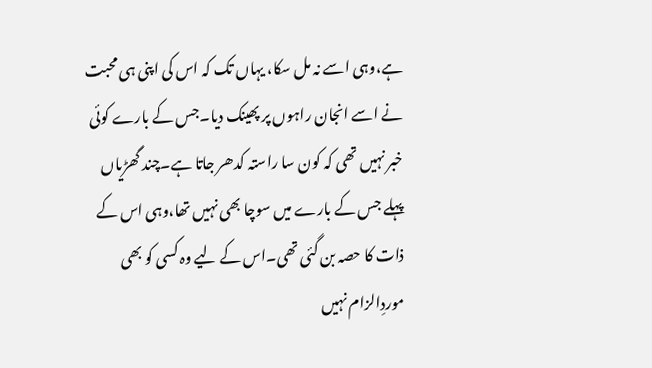ہے،وہی اسے نہ مل سکا، یہاں تک کہ اس کی اپنی ہی محبت نے اسے انجان راہوں پر پھینک دیا۔جس کے بارے کوئی خبر نہیں تھی کہ کون سا راستہ کدھر جاتا ہے۔چند گھڑیاں پہلے جس کے بارے میں سوچا بھی نہیں تھا،وہی اس کے ذات کا حصہ بن گئی تھی۔اس کے لیے وہ کسی کو بھی موردِالزام نہیں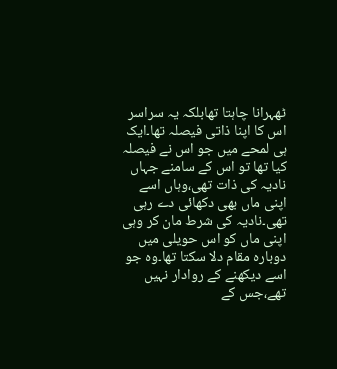ٹھہرانا چاہتا تھابلکہ یہ سراسر اس کا اپنا ذاتی فیصلہ تھا۔ایک ہی لمحے میں جو اس نے فیصلہ کیا تھا تو اس کے سامنے جہاں نادیہ کی ذات تھی،وہاں اسے اپنی ماں بھی دکھائی دے رہی تھی۔نادیہ کی شرط مان کر وہی اپنی ماں کو اس حویلی میں دوبارہ مقام دلا سکتا تھا۔وہ جو اسے دیکھنے کے روادار نہیں تھے،جس کے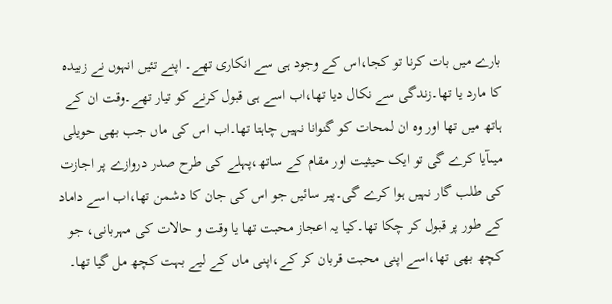بارے میں بات کرنا تو کجا،اس کے وجود ہی سے انکاری تھے۔ اپنے تئیں انہوں نے زبیدہ کا مارد یا تھا۔زندگی سے نکال دیا تھا،اب اسے ہی قبول کرنے کو تیار تھے۔وقت ان کے ہاتھ میں تھا اور وہ ان لمحات کو گنوانا نہیں چاہتا تھا۔اب اس کی ماں جب بھی حویلی میںآیا کرے گی تو ایک حیثیت اور مقام کے ساتھ،پہلے کی طرح صدر دروازے پر اجازت کی طلب گار نہیں ہوا کرے گی۔پیر سائیں جو اس کی جان کا دشمن تھا،اب اسے داماد کے طور پر قبول کر چکا تھا۔کیا یہ اعجاز محبت تھا یا وقت و حالات کی مہربانی، جو کچھ بھی تھا،اسے اپنی محبت قربان کر کے،اپنی ماں کے لیے بہت کچھ مل گیا تھا۔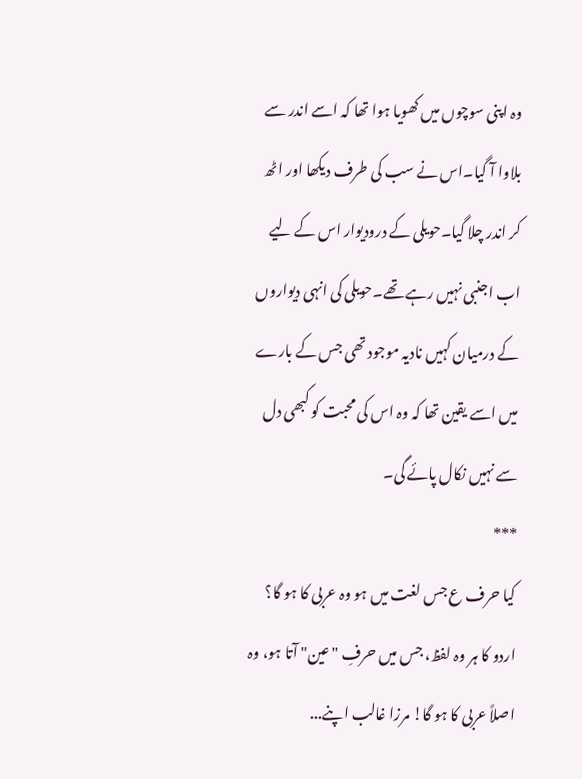وہ اپنی سوچوں میں کھویا ہوا تھا کہ اسے اندر سے بلاوا آ گیا۔اس نے سب کی طرف دیکھا اور اٹھ کر اندر چلا گیا۔حویلی کے درودیوار اس کے لیے اب اجنبی نہیں رہے تھے۔حویلی کی انہی دیواروں کے درمیان کہیں نادیہ موجود تھی جس کے بارے میں اسے یقین تھا کہ وہ اس کی محبت کو کبھی دل سے نہیں نکال پائے گی۔
***
کیا حرف ع جس لغت میں ہو وہ عربی کا ہو گا؟
اردو کا ہر وہ لفظ، جس میں حرفِ "عین" آتا ہو، وہ اصلاً عربی کا ہو گا! مرزا غالب اپنے...